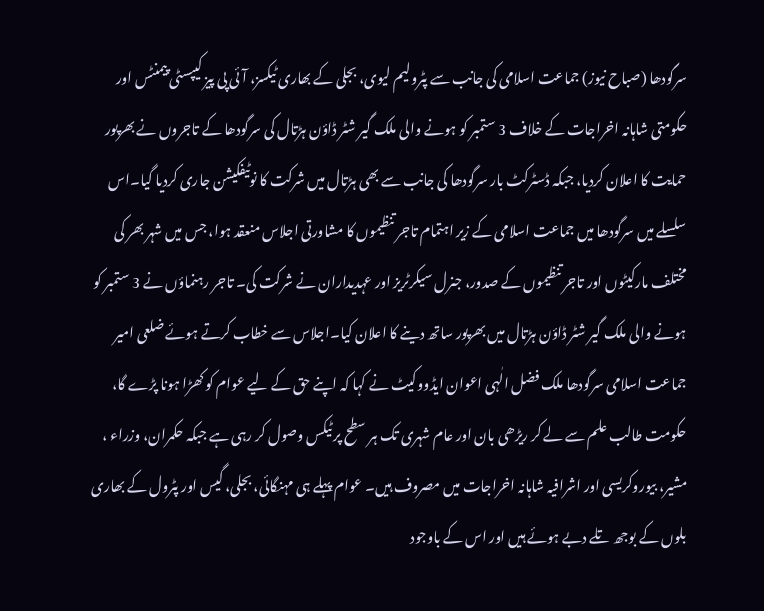سرگودھا (صباح نیوز) جماعت اسلامی کی جانب سے پٹرولیم لیوی، بجلی کے بھاری ٹیکسز، آئی پی پیز کیپسٹی پیمنٹس اور حکومتی شاہانہ اخراجات کے خلاف 3 ستمبر کو ہونے والی ملک گیر شٹر ڈاؤن ہڑتال کی سرگودھا کے تاجروں نے بھرپور حمایت کا اعلان کردیا، جبکہ ڈسٹرکٹ بار سرگودھا کی جانب سے بھی ہڑتال میں شرکت کا نوٹیفکیشن جاری کردیا گیا۔اس سلسلے میں سرگودھا میں جماعت اسلامی کے زیر اہتمام تاجر تنظیموں کا مشاورتی اجلاس منعقد ہوا، جس میں شہر بھر کی مختلف مارکیٹوں اور تاجر تنظیموں کے صدور، جنرل سیکرٹریز اور عہدیداران نے شرکت کی۔ تاجر رہنماؤں نے 3 ستمبر کو ہونے والی ملک گیر شٹر ڈاؤن ہڑتال میں بھرپور ساتھ دینے کا اعلان کیا۔اجلاس سے خطاب کرتے ہوئے ضلعی امیر جماعت اسلامی سرگودھا ملک فضل الٰہی اعوان ایڈووکیٹ نے کہا کہ اپنے حق کے لیے عوام کو کھڑا ہونا پڑے گا، حکومت طالب علم سے لے کر ریڑھی بان اور عام شہری تک ہر سطح پر ٹیکس وصول کر رہی ہے جبکہ حکمران، وزراء ، مشیر، بیوروکریسی اور اشرافیہ شاہانہ اخراجات میں مصروف ہیں۔ عوام پہلے ہی مہنگائی، بجلی، گیس اور پٹرول کے بھاری بلوں کے بوجھ تلے دبے ہوئے ہیں اور اس کے باوجود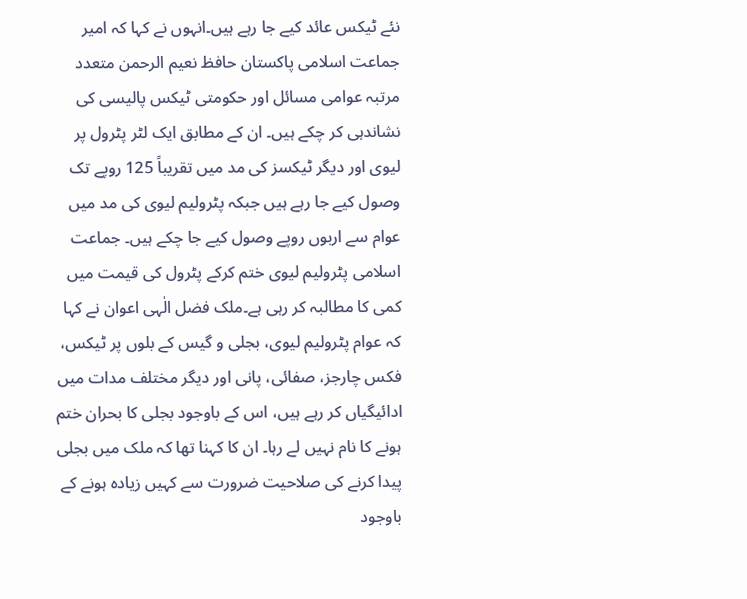نئے ٹیکس عائد کیے جا رہے ہیں۔انہوں نے کہا کہ امیر جماعت اسلامی پاکستان حافظ نعیم الرحمن متعدد مرتبہ عوامی مسائل اور حکومتی ٹیکس پالیسی کی نشاندہی کر چکے ہیں۔ ان کے مطابق ایک لٹر پٹرول پر لیوی اور دیگر ٹیکسز کی مد میں تقریباً 125 روپے تک وصول کیے جا رہے ہیں جبکہ پٹرولیم لیوی کی مد میں عوام سے اربوں روپے وصول کیے جا چکے ہیں۔ جماعت اسلامی پٹرولیم لیوی ختم کرکے پٹرول کی قیمت میں کمی کا مطالبہ کر رہی ہے۔ملک فضل الٰہی اعوان نے کہا کہ عوام پٹرولیم لیوی، بجلی و گیس کے بلوں پر ٹیکس، فکس چارجز، صفائی، پانی اور دیگر مختلف مدات میں ادائیگیاں کر رہے ہیں، اس کے باوجود بجلی کا بحران ختم ہونے کا نام نہیں لے رہا۔ ان کا کہنا تھا کہ ملک میں بجلی پیدا کرنے کی صلاحیت ضرورت سے کہیں زیادہ ہونے کے باوجود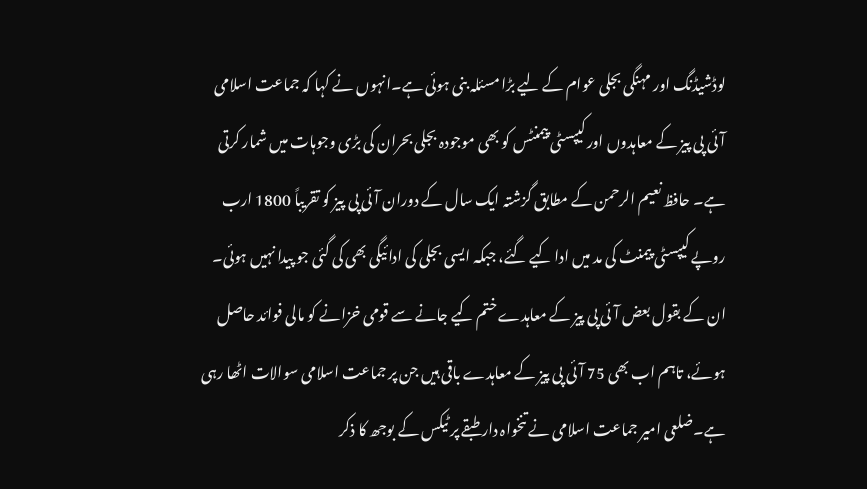لوڈشیڈنگ اور مہنگی بجلی عوام کے لیے بڑا مسئلہ بنی ہوئی ہے۔انہوں نے کہا کہ جماعت اسلامی آئی پی پیز کے معاہدوں اور کیپسٹی پیمنٹس کو بھی موجودہ بجلی بحران کی بڑی وجوہات میں شمار کرتی ہے۔ حافظ نعیم الرحمن کے مطابق گزشتہ ایک سال کے دوران آئی پی پیز کو تقریباً 1800 ارب روپے کیپسٹی پیمنٹ کی مد میں ادا کیے گئے، جبکہ ایسی بجلی کی ادائیگی بھی کی گئی جو پیدا نہیں ہوئی۔ ان کے بقول بعض آئی پی پیز کے معاہدے ختم کیے جانے سے قومی خزانے کو مالی فوائد حاصل ہوئے، تاہم اب بھی 75 آئی پی پیز کے معاہدے باقی ہیں جن پر جماعت اسلامی سوالات اٹھا رہی ہے۔ضلعی امیر جماعت اسلامی نے تنخواہ دار طبقے پر ٹیکس کے بوجھ کا ذکر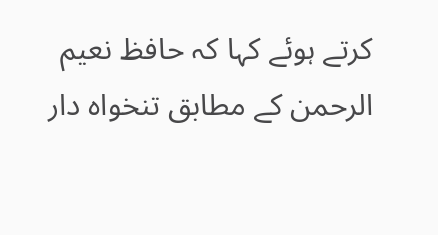کرتے ہوئے کہا کہ حافظ نعیم الرحمن کے مطابق تنخواہ دار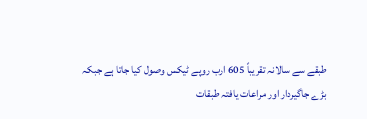طبقے سے سالانہ تقریباً 605 ارب روپے ٹیکس وصول کیا جاتا ہے جبکہ بڑے جاگیردار اور مراعات یافتہ طبقات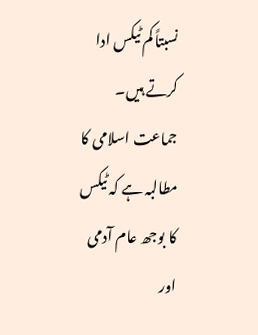نسبتاً کم ٹیکس ادا کرتے ہیں۔ جماعت اسلامی کا مطالبہ ہے کہ ٹیکس کا بوجھ عام آدمی اور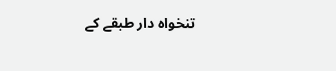تنخواہ دار طبقے کے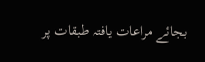بجائے مراعات یافتہ طبقات پر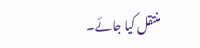منتقل کیا جائے۔